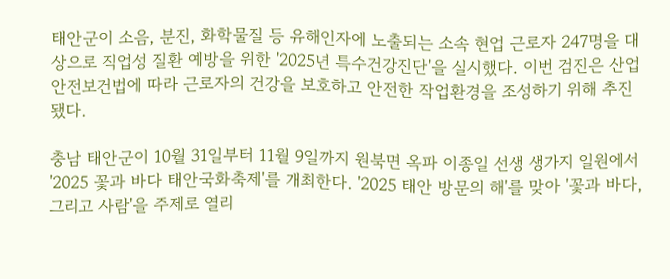태안군이 소음, 분진, 화학물질 등 유해인자에 노출되는 소속 현업 근로자 247명을 대상으로 직업성 질환 예방을 위한 '2025년 특수건강진단'을 실시했다. 이번 검진은 산업안전보건법에 따라 근로자의 건강을 보호하고 안전한 작업환경을 조성하기 위해 추진됐다.

충남 태안군이 10월 31일부터 11월 9일까지 원북면 옥파 이종일 선생 생가지 일원에서 '2025 꽃과 바다 태안국화축제'를 개최한다. '2025 태안 방문의 해'를 맞아 '꽃과 바다, 그리고 사람'을 주제로 열리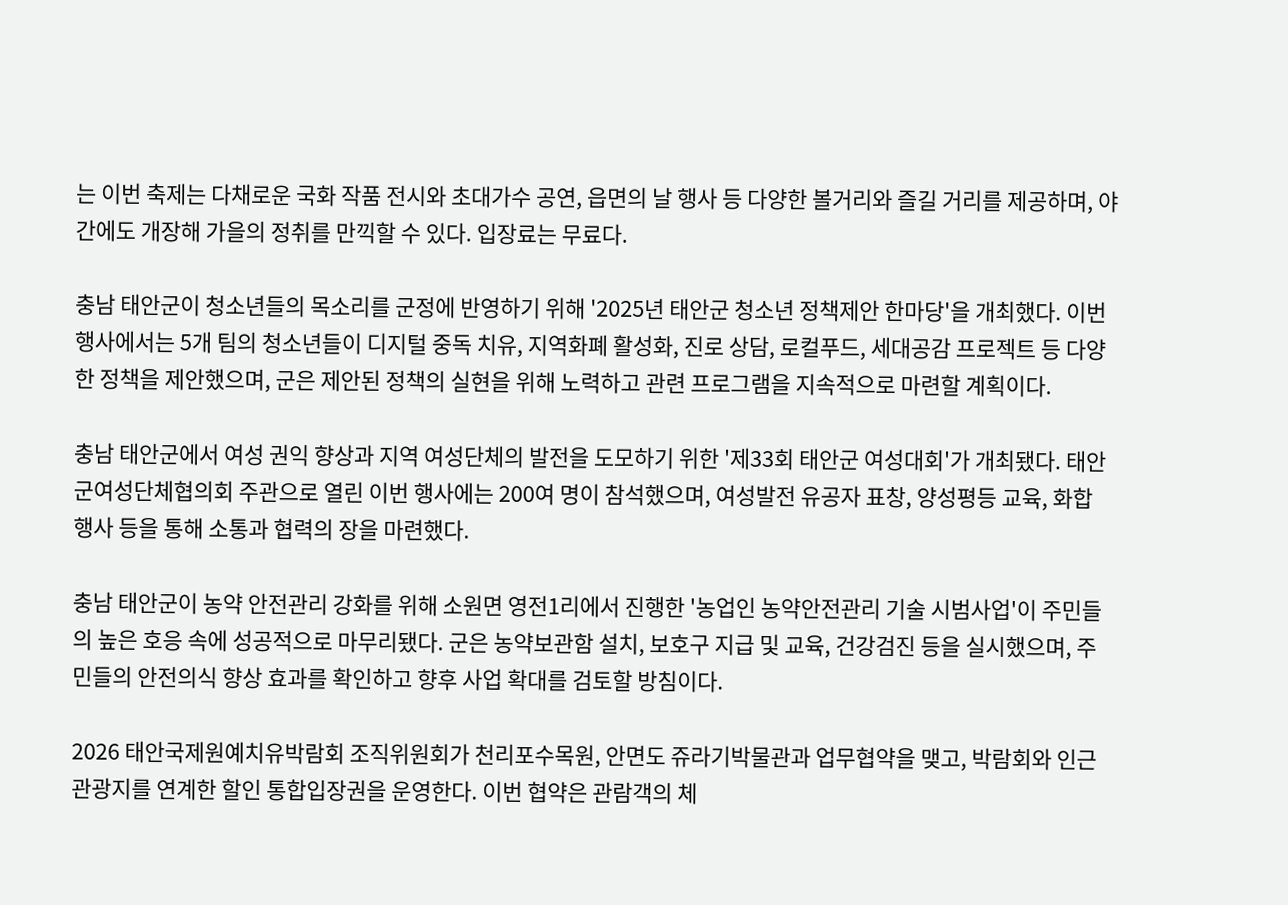는 이번 축제는 다채로운 국화 작품 전시와 초대가수 공연, 읍면의 날 행사 등 다양한 볼거리와 즐길 거리를 제공하며, 야간에도 개장해 가을의 정취를 만끽할 수 있다. 입장료는 무료다.

충남 태안군이 청소년들의 목소리를 군정에 반영하기 위해 '2025년 태안군 청소년 정책제안 한마당'을 개최했다. 이번 행사에서는 5개 팀의 청소년들이 디지털 중독 치유, 지역화폐 활성화, 진로 상담, 로컬푸드, 세대공감 프로젝트 등 다양한 정책을 제안했으며, 군은 제안된 정책의 실현을 위해 노력하고 관련 프로그램을 지속적으로 마련할 계획이다.

충남 태안군에서 여성 권익 향상과 지역 여성단체의 발전을 도모하기 위한 '제33회 태안군 여성대회'가 개최됐다. 태안군여성단체협의회 주관으로 열린 이번 행사에는 200여 명이 참석했으며, 여성발전 유공자 표창, 양성평등 교육, 화합 행사 등을 통해 소통과 협력의 장을 마련했다.

충남 태안군이 농약 안전관리 강화를 위해 소원면 영전1리에서 진행한 '농업인 농약안전관리 기술 시범사업'이 주민들의 높은 호응 속에 성공적으로 마무리됐다. 군은 농약보관함 설치, 보호구 지급 및 교육, 건강검진 등을 실시했으며, 주민들의 안전의식 향상 효과를 확인하고 향후 사업 확대를 검토할 방침이다.

2026 태안국제원예치유박람회 조직위원회가 천리포수목원, 안면도 쥬라기박물관과 업무협약을 맺고, 박람회와 인근 관광지를 연계한 할인 통합입장권을 운영한다. 이번 협약은 관람객의 체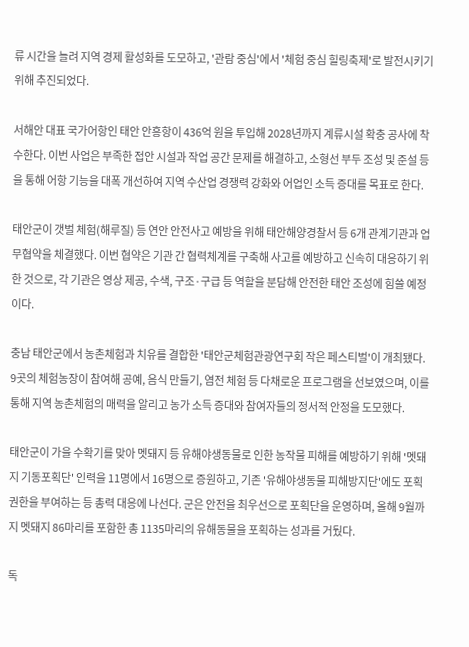류 시간을 늘려 지역 경제 활성화를 도모하고, '관람 중심'에서 '체험 중심 힐링축제'로 발전시키기 위해 추진되었다.

서해안 대표 국가어항인 태안 안흥항이 436억 원을 투입해 2028년까지 계류시설 확충 공사에 착수한다. 이번 사업은 부족한 접안 시설과 작업 공간 문제를 해결하고, 소형선 부두 조성 및 준설 등을 통해 어항 기능을 대폭 개선하여 지역 수산업 경쟁력 강화와 어업인 소득 증대를 목표로 한다.

태안군이 갯벌 체험(해루질) 등 연안 안전사고 예방을 위해 태안해양경찰서 등 6개 관계기관과 업무협약을 체결했다. 이번 협약은 기관 간 협력체계를 구축해 사고를 예방하고 신속히 대응하기 위한 것으로, 각 기관은 영상 제공, 수색, 구조·구급 등 역할을 분담해 안전한 태안 조성에 힘쓸 예정이다.

충남 태안군에서 농촌체험과 치유를 결합한 '태안군체험관광연구회 작은 페스티벌'이 개최됐다. 9곳의 체험농장이 참여해 공예, 음식 만들기, 염전 체험 등 다채로운 프로그램을 선보였으며, 이를 통해 지역 농촌체험의 매력을 알리고 농가 소득 증대와 참여자들의 정서적 안정을 도모했다.

태안군이 가을 수확기를 맞아 멧돼지 등 유해야생동물로 인한 농작물 피해를 예방하기 위해 '멧돼지 기동포획단' 인력을 11명에서 16명으로 증원하고, 기존 '유해야생동물 피해방지단'에도 포획 권한을 부여하는 등 총력 대응에 나선다. 군은 안전을 최우선으로 포획단을 운영하며, 올해 9월까지 멧돼지 86마리를 포함한 총 1135마리의 유해동물을 포획하는 성과를 거뒀다.

독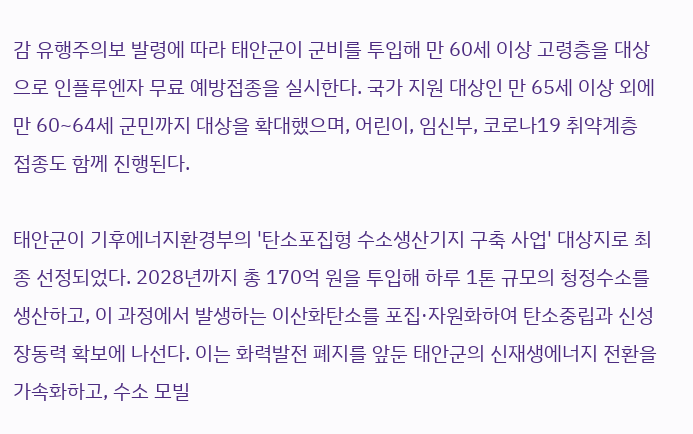감 유행주의보 발령에 따라 태안군이 군비를 투입해 만 60세 이상 고령층을 대상으로 인플루엔자 무료 예방접종을 실시한다. 국가 지원 대상인 만 65세 이상 외에 만 60~64세 군민까지 대상을 확대했으며, 어린이, 임신부, 코로나19 취약계층 접종도 함께 진행된다.

태안군이 기후에너지환경부의 '탄소포집형 수소생산기지 구축 사업' 대상지로 최종 선정되었다. 2028년까지 총 170억 원을 투입해 하루 1톤 규모의 청정수소를 생산하고, 이 과정에서 발생하는 이산화탄소를 포집·자원화하여 탄소중립과 신성장동력 확보에 나선다. 이는 화력발전 폐지를 앞둔 태안군의 신재생에너지 전환을 가속화하고, 수소 모빌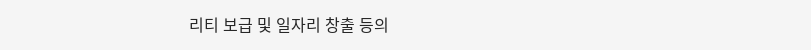리티 보급 및 일자리 창출 등의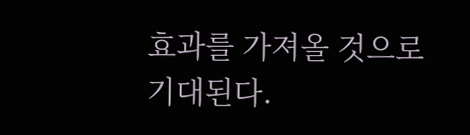효과를 가져올 것으로 기대된다.